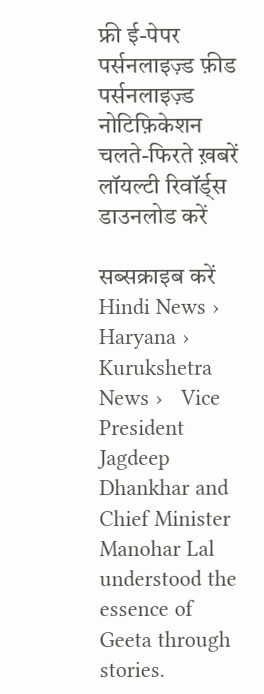फ्री ई-पेपर
पर्सनलाइज़्ड फ़ीड
पर्सनलाइज़्ड नोटिफ़िकेशन
चलते-फिरते ख़बरें
लॉयल्टी रिवॉर्ड्स
डाउनलोड करें

सब्सक्राइब करें
Hindi News ›   Haryana ›   Kurukshetra News ›   Vice President Jagdeep Dhankhar and Chief Minister Manohar Lal understood the essence of Geeta through stories.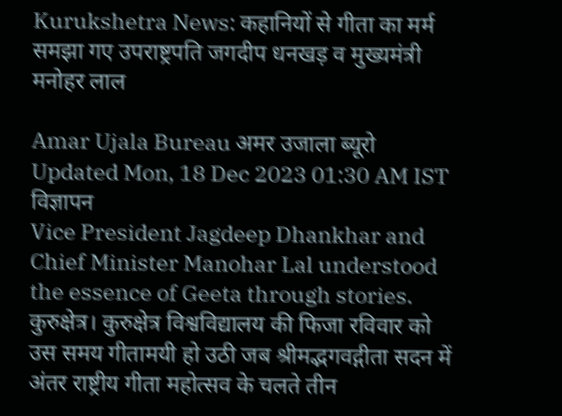Kurukshetra News: कहानियों से गीता का मर्म समझा गए उपराष्ट्रपति जगदीप धनखड़ व मुख्यमंत्री मनोहर लाल

Amar Ujala Bureau अमर उजाला ब्यूरो
Updated Mon, 18 Dec 2023 01:30 AM IST
विज्ञापन
Vice President Jagdeep Dhankhar and Chief Minister Manohar Lal understood the essence of Geeta through stories.
कुरुक्षेत्र। कुरुक्षेत्र विश्वविद्यालय की फिजा रविवार को उस समय गीतामयी हो उठी जब श्रीमद्भगवद्गीता सदन में अंतर राष्ट्रीय गीता महोत्सव के चलते तीन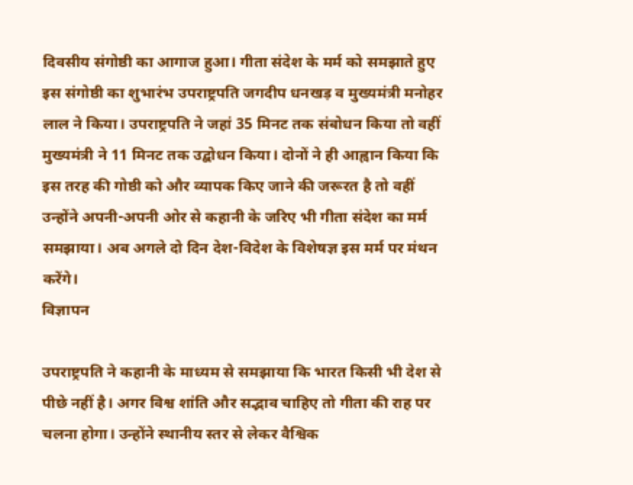दिवसीय संगोष्ठी का आगाज हुआ। गीता संदेश के मर्म को समझाते हुए इस संगोष्ठी का शुभारंभ उपराष्ट्रपति जगदीप धनखड़ व मुख्यमंत्री मनोहर लाल ने किया। उपराष्ट्रपति ने जहां 35 मिनट तक संबोधन किया तो वहीं मुख्यमंत्री ने 11 मिनट तक उद्बोधन किया। दोनों ने ही आह्वान किया कि इस तरह की गोष्ठी को और व्यापक किए जाने की जरूरत है तो वहीं उन्होंने अपनी-अपनी ओर से कहानी के जरिए भी गीता संदेश का मर्म समझाया। अब अगले दो दिन देश-विदेश के विशेषज्ञ इस मर्म पर मंथन करेंगे।
विज्ञापन

उपराष्ट्रपति ने कहानी के माध्यम से समझाया कि भारत किसी भी देश से पीछे नहीं है। अगर विश्व शांति और सद्भाव चाहिए तो गीता की राह पर चलना होगा। उन्होंने स्थानीय स्तर से लेकर वैश्विक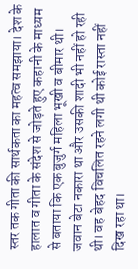स्तर तक गीता की सार्थकता का महत्व समझाया। देश के हालात व गीता के संदेश से जोड़ते हुए कहानी के माध्यम से बताया कि एक बुजुर्ग महिला भूखी व बीमार थी। जवान बेटा नकारा था और उसकी शादी भी नहीं हो रही थी। वह बेहद विचलित रहने लगी थी कोई रास्ता नहीं दिख रहा था।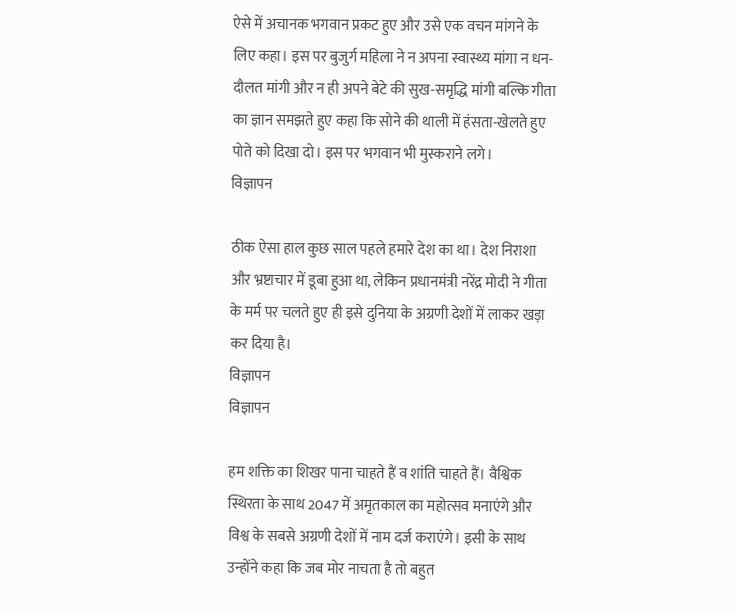ऐसे में अचानक भगवान प्रकट हुए और उसे एक वचन मांगने के लिए कहा। इस पर बुजुर्ग महिला ने न अपना स्वास्थ्य मांगा न धन-दौलत मांगी और न ही अपने बेटे की सुख-समृद्धि मांगी बल्कि गीता का ज्ञान समझते हुए कहा कि सोने की थाली में हंसता-खेलते हुए पोते को दिखा दो। इस पर भगवान भी मुस्कराने लगे।
विज्ञापन

ठीक ऐसा हाल कुछ साल पहले हमारे देश का था। देश निराशा और भ्रष्टाचार में डूबा हुआ था, लेकिन प्रधानमंत्री नरेंद्र मोदी ने गीता के मर्म पर चलते हुए ही इसे दुनिया के अग्रणी देशों में लाकर खड़ा कर दिया है।
विज्ञापन
विज्ञापन

हम शक्ति का शिखर पाना चाहते हैं व शांति चाहते हैं। वैश्विक स्थिरता के साथ 2047 में अमृतकाल का महोत्सव मनाएंगे और विश्व के सबसे अग्रणी देशों में नाम दर्ज कराएंगे। इसी के साथ उन्होंने कहा कि जब मोर नाचता है तो बहुत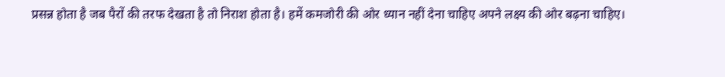प्रसन्न होता है जब पैरों की तरफ देखता है तो निराश होता है। हमें कमजोरी की ओर ध्यान नहीं देना चाहिए अपने लक्ष्य की ओर बढ़ना चाहिए।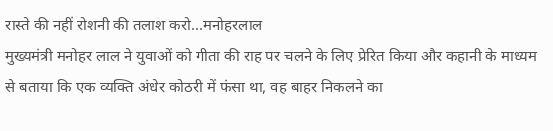रास्ते की नहीं रोशनी की तलाश करो...मनोहरलाल
मुख्यमंत्री मनोहर लाल ने युवाओं को गीता की राह पर चलने के लिए प्रेरित किया और कहानी के माध्यम से बताया कि एक व्यक्ति अंधेर कोठरी में फंसा था, वह बाहर निकलने का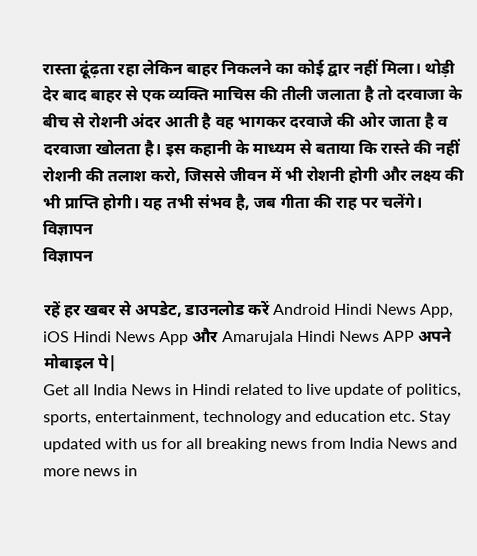रास्ता ढूंढ़ता रहा लेकिन बाहर निकलने का कोई द्वार नहीं मिला। थोड़ी देर बाद बाहर से एक व्यक्ति माचिस की तीली जलाता है तो दरवाजा के बीच से रोशनी अंदर आती है वह भागकर दरवाजे की ओर जाता है व दरवाजा खोलता है। इस कहानी के माध्यम से बताया कि रास्ते की नहीं रोशनी की तलाश करो, जिससे जीवन में भी रोशनी होगी और लक्ष्य की भी प्राप्ति होगी। यह तभी संभव है, जब गीता की राह पर चलेंगे।
विज्ञापन
विज्ञापन

रहें हर खबर से अपडेट, डाउनलोड करें Android Hindi News App, iOS Hindi News App और Amarujala Hindi News APP अपने मोबाइल पे|
Get all India News in Hindi related to live update of politics, sports, entertainment, technology and education etc. Stay updated with us for all breaking news from India News and more news in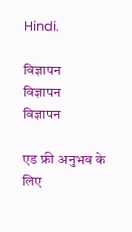Hindi.

विज्ञापन
विज्ञापन
विज्ञापन

एड फ्री अनुभव के लिए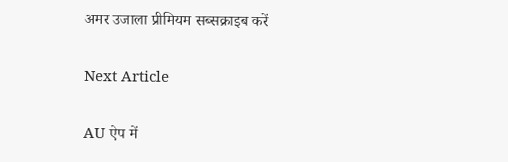अमर उजाला प्रीमियम सब्सक्राइब करें

Next Article

AU ऐप में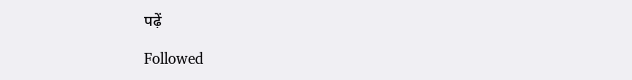पढ़ें

Followed